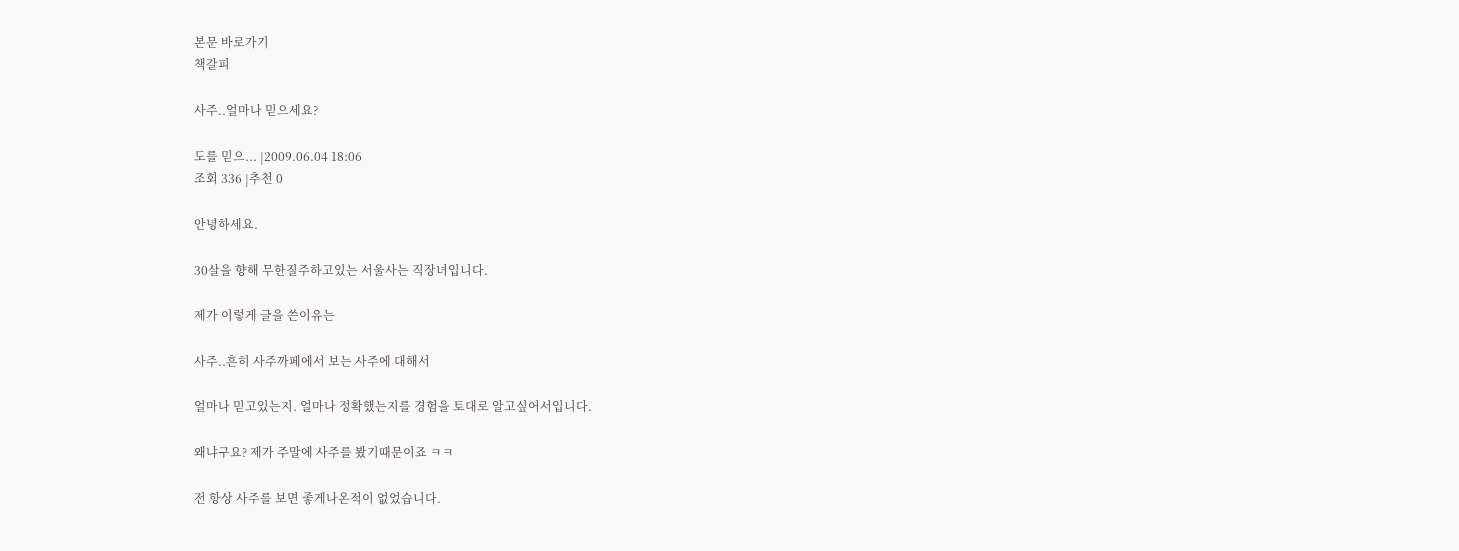본문 바로가기
책갈피

사주..얼마나 믿으세요?

도를 믿으... |2009.06.04 18:06
조회 336 |추천 0

안녕하세요.

30살을 향해 무한질주하고있는 서울사는 직장녀입니다.

제가 이렇게 글을 쓴이유는

사주..흔히 사주까페에서 보는 사주에 대해서

얼마나 믿고있는지. 얼마나 정확했는지를 경험을 토대로 알고싶어서입니다.

왜냐구요? 제가 주말에 사주를 봤기때문이죠 ㅋㅋ

전 항상 사주를 보면 좋게나온적이 없었습니다.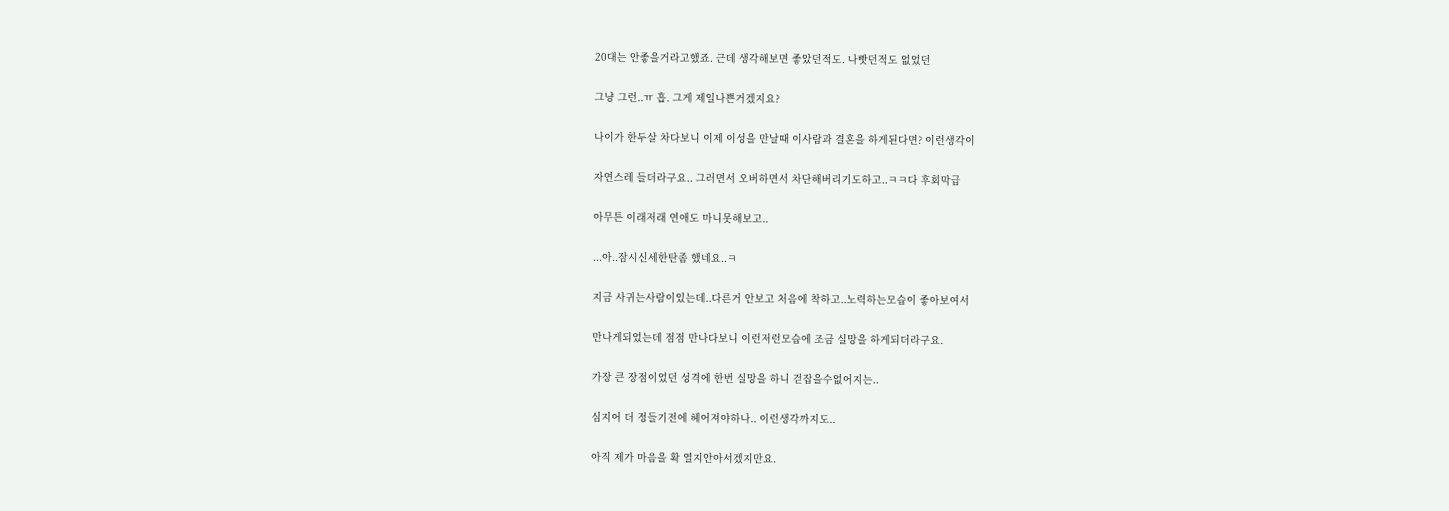20대는 안좋을거라고했죠. 근데 생각해보면 좋았던적도. 나빳던적도 없었던

그냥 그런..ㅠ 흡. 그게 제일나쁜거겠지요?

나이가 한두살 차다보니 이제 이성을 만날때 이사람과 결혼을 하게된다면? 이런생각이

자연스레 들더라구요.. 그러면서 오버하면서 차단해버리기도하고..ㅋㅋ다 후회막급

아무튼 이래저래 연애도 마니못해보고..

...아..잠시신세한탄좀 했네요..ㅋ

지금 사귀는사람이있는데..다른거 안보고 처음에 착하고..노력하는모습이 좋아보여서

만나게되었는데 점점 만나다보니 이런저런모습에 조금 실망을 하게되더라구요.

가장 큰 장점이었던 성격에 한번 실망을 하니 걷잡을수없어지는..

심지어 더 정들기전에 헤어져야하나.. 이런생각까지도..

아직 제가 마음을 확 열지안아서겠지만요.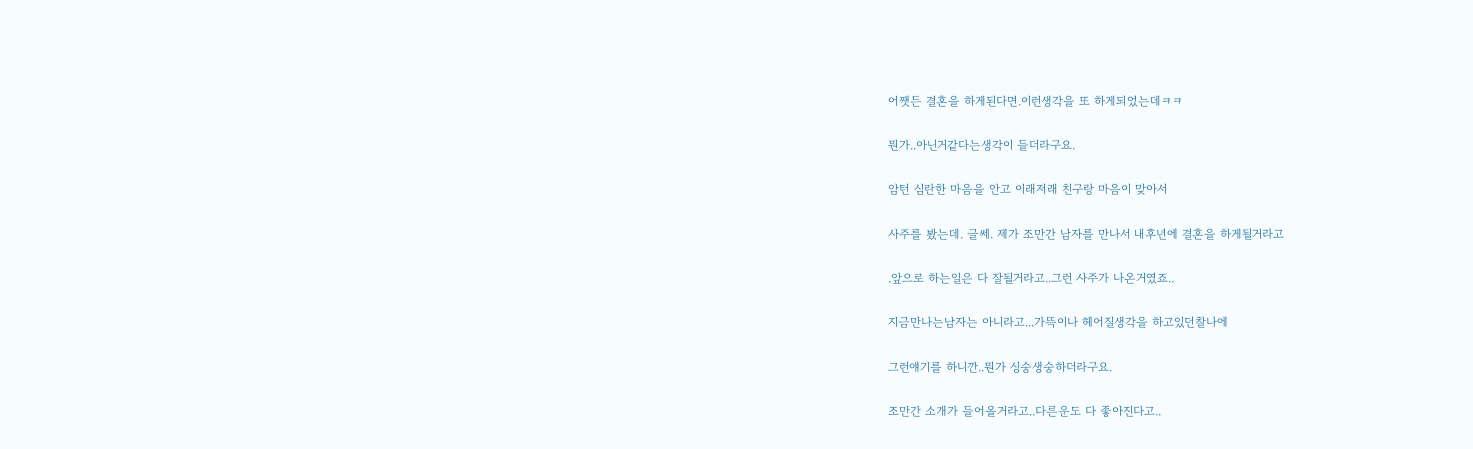어쨋든 결혼을 하게된다면.이런생각을 또 하게되었는데ㅋㅋ

뭔가..아닌거같다는생각이 들더라구요.

암턴 심란한 마음을 안고 이래저래 친구랑 마음이 맞아서

사주를 봤는데. 글쎄. 제가 조만간 남자를 만나서 내후년에 결혼을 하게될거라고

.앞으로 하는일은 다 잘될거라고..그런 사주가 나온거였죠..

지금만나는남자는 아니라고...가뜩이나 헤어질생각을 하고있던찰나에

그런얘기를 하니깐..뭔가 싱숭생숭하더라구요.

조만간 소개가 들어올거라고..다른운도 다 좋아진다고..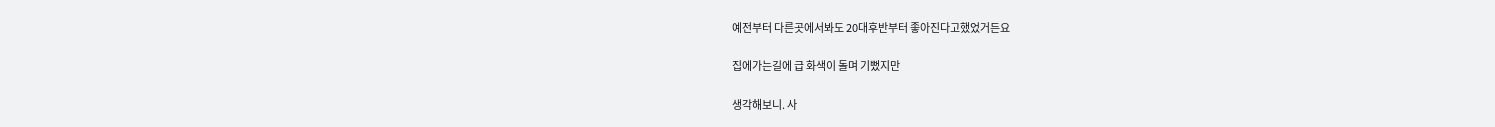예전부터 다른곳에서봐도 20대후반부터 좋아진다고했었거든요

집에가는길에 급 화색이 돌며 기뻤지만

생각해보니. 사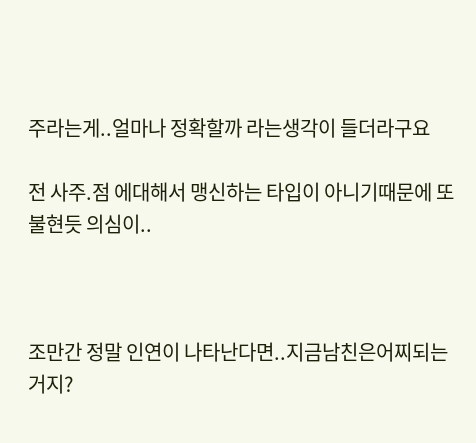주라는게..얼마나 정확할까 라는생각이 들더라구요

전 사주.점 에대해서 맹신하는 타입이 아니기때문에 또 불현듯 의심이..



조만간 정말 인연이 나타난다면..지금남친은어찌되는거지?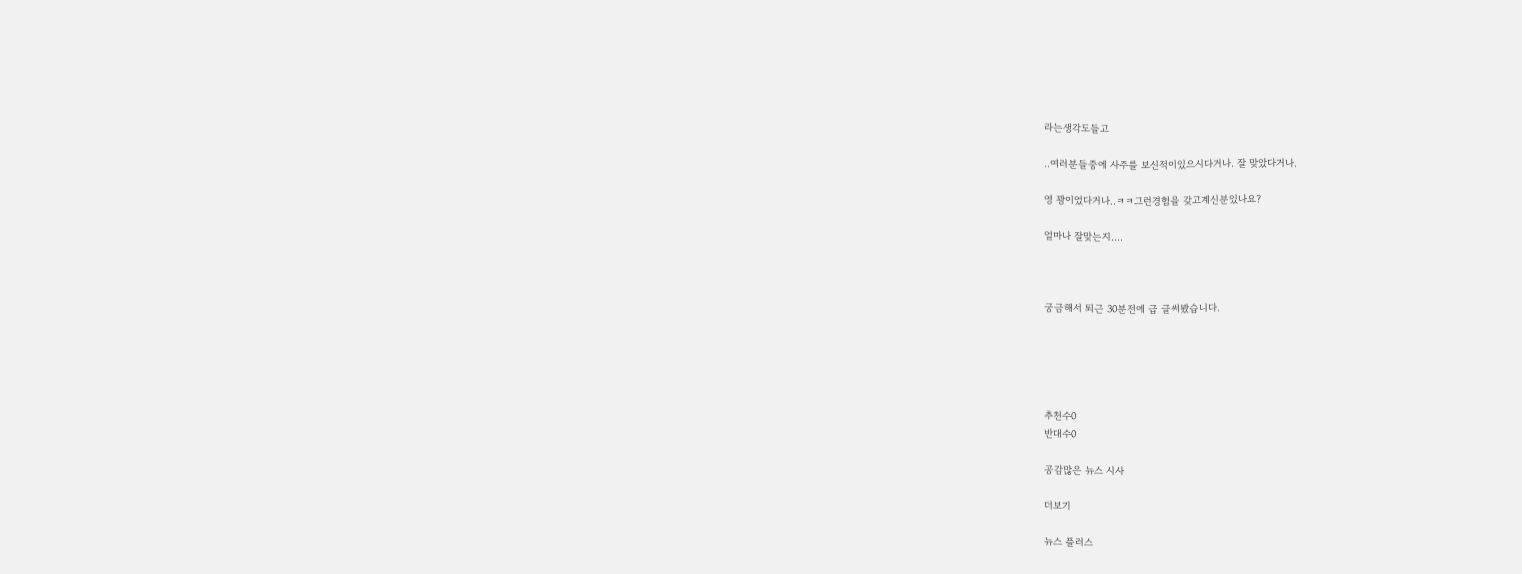라는생각도들고

..여러분들중에 사주를 보신적이있으시다거나. 잘 맞았다거나.

영 꽝이었다거나..ㅋㅋ그런경험을 갖고계신분있나요?

얼마나 잘맞는지....



궁금해서 퇴근 30분전에 급 글써봤습니다.





추천수0
반대수0

공감많은 뉴스 시사

더보기

뉴스 플러스